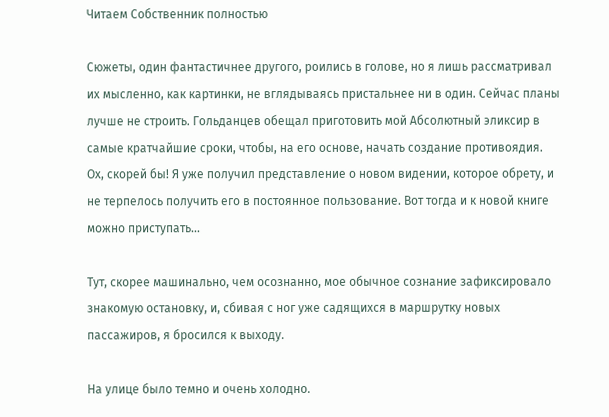Читаем Собственник полностью

Сюжеты, один фантастичнее другого, роились в голове, но я лишь рассматривал их мысленно, как картинки, не вглядываясь пристальнее ни в один. Сейчас планы лучше не строить. Гольданцев обещал приготовить мой Абсолютный эликсир в самые кратчайшие сроки, чтобы, на его основе, начать создание противоядия. Ох, скорей бы! Я уже получил представление о новом видении, которое обрету, и не терпелось получить его в постоянное пользование. Вот тогда и к новой книге можно приступать…

Тут, скорее машинально, чем осознанно, мое обычное сознание зафиксировало знакомую остановку, и, сбивая с ног уже садящихся в маршрутку новых пассажиров, я бросился к выходу.

На улице было темно и очень холодно.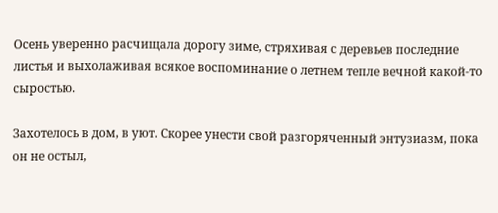Осень уверенно расчищала дорогу зиме, стряхивая с деревьев последние листья и выхолаживая всякое воспоминание о летнем тепле вечной какой-то сыростью.

Захотелось в дом, в уют. Скорее унести свой разгоряченный энтузиазм, пока он не остыл,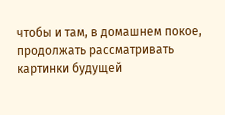чтобы и там, в домашнем покое, продолжать рассматривать картинки будущей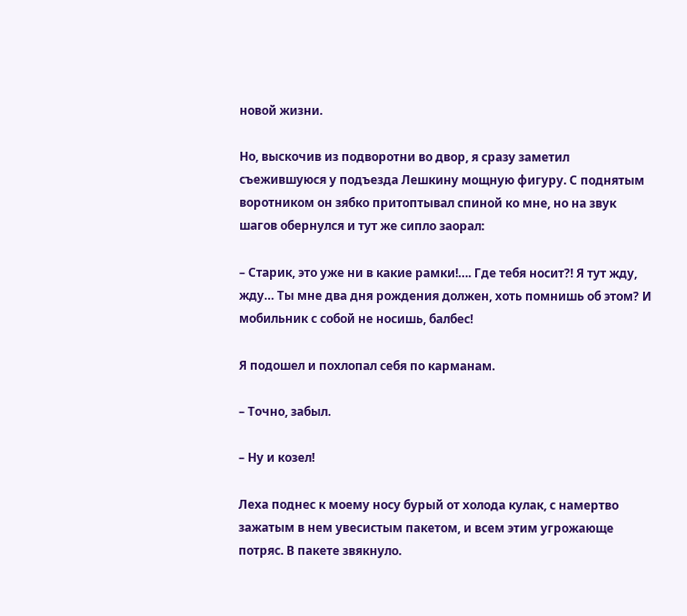новой жизни.

Но, выскочив из подворотни во двор, я сразу заметил съежившуюся у подъезда Лешкину мощную фигуру. С поднятым воротником он зябко притоптывал спиной ко мне, но на звук шагов обернулся и тут же сипло заорал:

– Старик, это уже ни в какие рамки!…. Где тебя носит?! Я тут жду, жду… Ты мне два дня рождения должен, хоть помнишь об этом? И мобильник с собой не носишь, балбес!

Я подошел и похлопал себя по карманам.

– Точно, забыл.

– Ну и козел!

Леха поднес к моему носу бурый от холода кулак, с намертво зажатым в нем увесистым пакетом, и всем этим угрожающе потряс. В пакете звякнуло.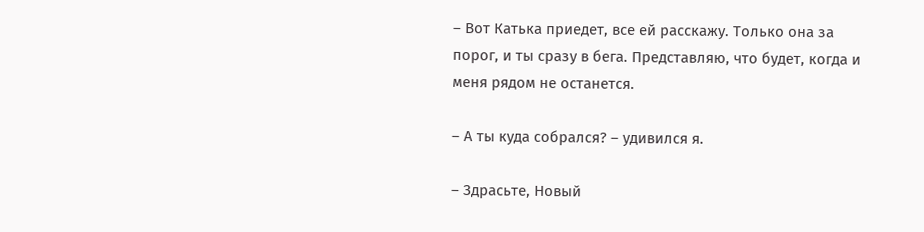– Вот Катька приедет, все ей расскажу. Только она за порог, и ты сразу в бега. Представляю, что будет, когда и меня рядом не останется.

– А ты куда собрался? – удивился я.

– Здрасьте, Новый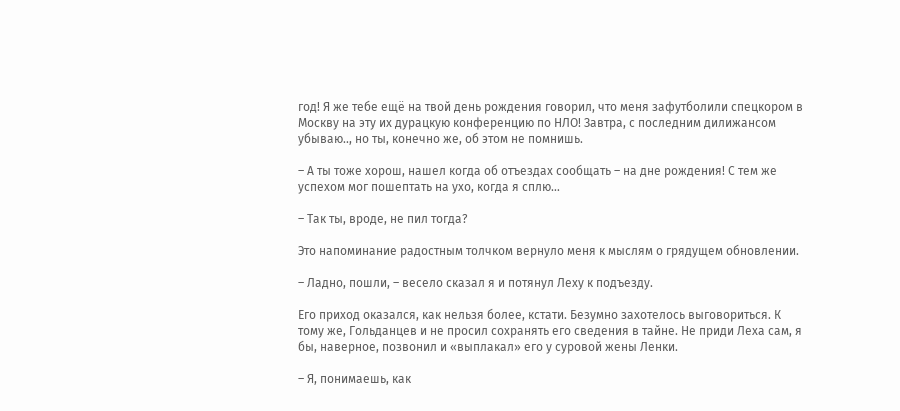год! Я же тебе ещё на твой день рождения говорил, что меня зафутболили спецкором в Москву на эту их дурацкую конференцию по НЛО! Завтра, с последним дилижансом убываю.., но ты, конечно же, об этом не помнишь.

– А ты тоже хорош, нашел когда об отъездах сообщать – на дне рождения! С тем же успехом мог пошептать на ухо, когда я сплю…

– Так ты, вроде, не пил тогда?

Это напоминание радостным толчком вернуло меня к мыслям о грядущем обновлении.

– Ладно, пошли, – весело сказал я и потянул Леху к подъезду.

Его приход оказался, как нельзя более, кстати. Безумно захотелось выговориться. К тому же, Гольданцев и не просил сохранять его сведения в тайне. Не приди Леха сам, я бы, наверное, позвонил и «выплакал» его у суровой жены Ленки.

– Я, понимаешь, как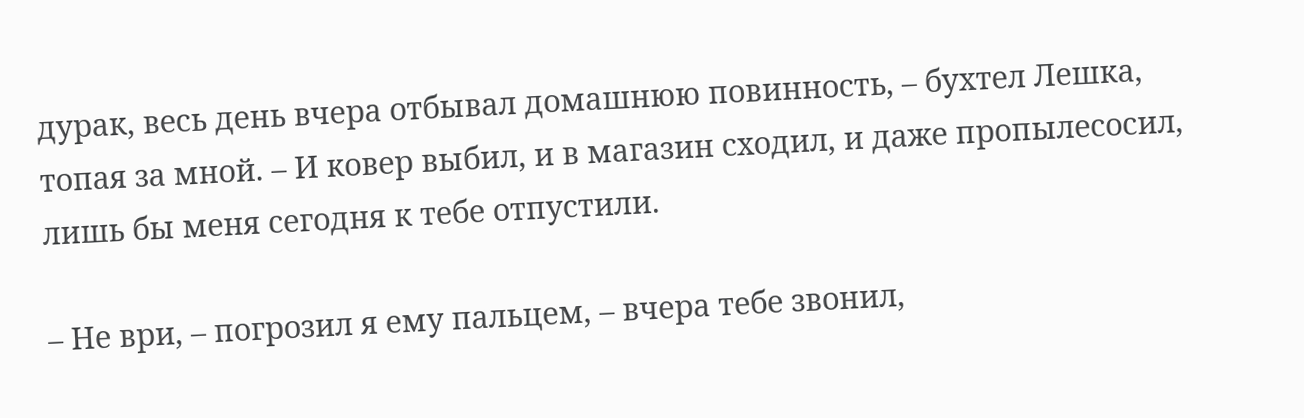дурак, весь день вчера отбывал домашнюю повинность, – бухтел Лешка, топая за мной. – И ковер выбил, и в магазин сходил, и даже пропылесосил, лишь бы меня сегодня к тебе отпустили.

– Не ври, – погрозил я ему пальцем, – вчера тебе звонил,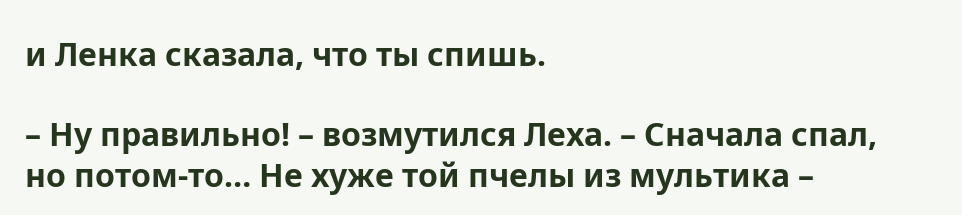и Ленка сказала, что ты спишь.

– Ну правильно! – возмутился Леха. – Сначала спал, но потом-то… Не хуже той пчелы из мультика –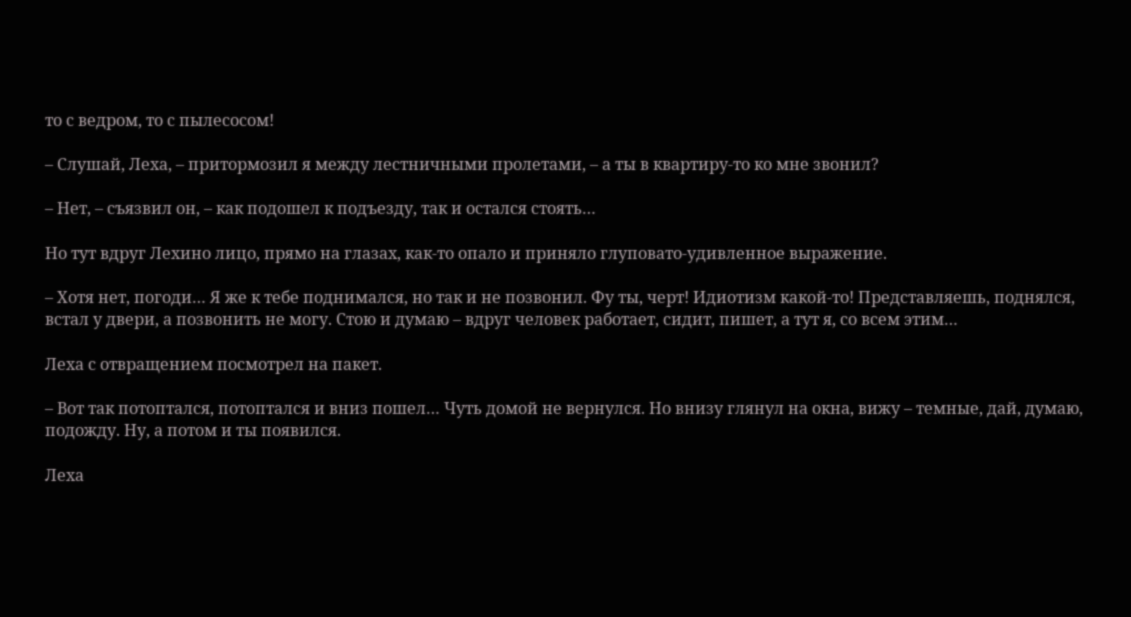то с ведром, то с пылесосом!

– Слушай, Леха, – притормозил я между лестничными пролетами, – а ты в квартиру-то ко мне звонил?

– Нет, – съязвил он, – как подошел к подъезду, так и остался стоять…

Но тут вдруг Лехино лицо, прямо на глазах, как-то опало и приняло глуповато-удивленное выражение.

– Хотя нет, погоди… Я же к тебе поднимался, но так и не позвонил. Фу ты, черт! Идиотизм какой-то! Представляешь, поднялся, встал у двери, а позвонить не могу. Стою и думаю – вдруг человек работает, сидит, пишет, а тут я, со всем этим…

Леха с отвращением посмотрел на пакет.

– Вот так потоптался, потоптался и вниз пошел… Чуть домой не вернулся. Но внизу глянул на окна, вижу – темные, дай, думаю, подожду. Ну, а потом и ты появился.

Леха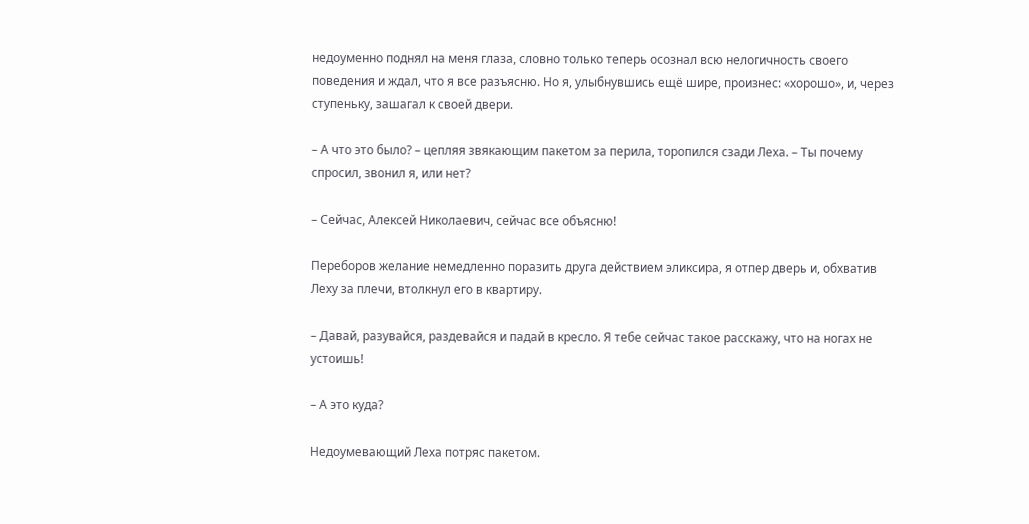недоуменно поднял на меня глаза, словно только теперь осознал всю нелогичность своего поведения и ждал, что я все разъясню. Но я, улыбнувшись ещё шире, произнес: «хорошо», и, через ступеньку, зашагал к своей двери.

– А что это было? – цепляя звякающим пакетом за перила, торопился сзади Леха. – Ты почему спросил, звонил я, или нет?

– Сейчас, Алексей Николаевич, сейчас все объясню!

Переборов желание немедленно поразить друга действием эликсира, я отпер дверь и, обхватив Леху за плечи, втолкнул его в квартиру.

– Давай, разувайся, раздевайся и падай в кресло. Я тебе сейчас такое расскажу, что на ногах не устоишь!

– А это куда?

Недоумевающий Леха потряс пакетом.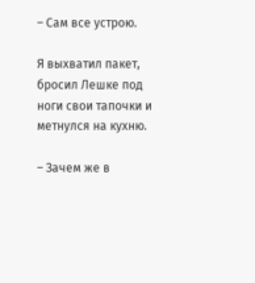– Сам все устрою.

Я выхватил пакет, бросил Лешке под ноги свои тапочки и метнулся на кухню.

– Зачем же в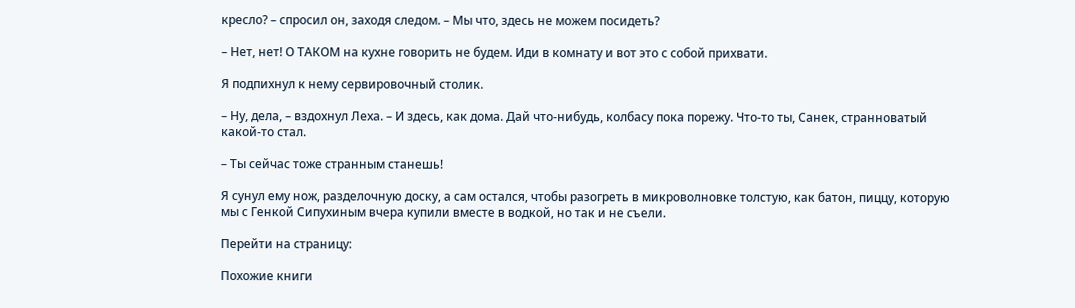кресло? – спросил он, заходя следом. – Мы что, здесь не можем посидеть?

– Нет, нет! О ТАКОМ на кухне говорить не будем. Иди в комнату и вот это с собой прихвати.

Я подпихнул к нему сервировочный столик.

– Ну, дела, – вздохнул Леха. – И здесь, как дома. Дай что-нибудь, колбасу пока порежу. Что-то ты, Санек, странноватый какой-то стал.

– Ты сейчас тоже странным станешь!

Я сунул ему нож, разделочную доску, а сам остался, чтобы разогреть в микроволновке толстую, как батон, пиццу, которую мы с Генкой Сипухиным вчера купили вместе в водкой, но так и не съели.

Перейти на страницу:

Похожие книги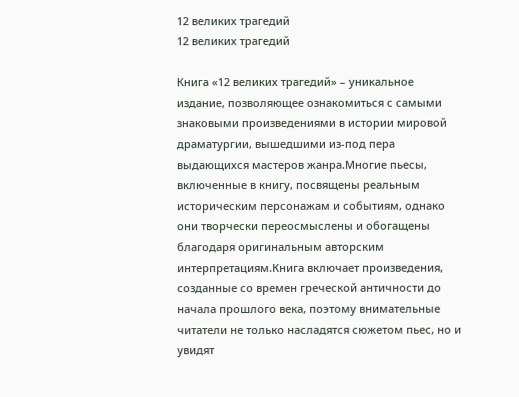12 великих трагедий
12 великих трагедий

Книга «12 великих трагедий» – уникальное издание, позволяющее ознакомиться с самыми знаковыми произведениями в истории мировой драматургии, вышедшими из-под пера выдающихся мастеров жанра.Многие пьесы, включенные в книгу, посвящены реальным историческим персонажам и событиям, однако они творчески переосмыслены и обогащены благодаря оригинальным авторским интерпретациям.Книга включает произведения, созданные со времен греческой античности до начала прошлого века, поэтому внимательные читатели не только насладятся сюжетом пьес, но и увидят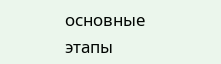основные этапы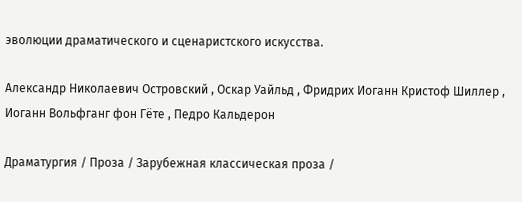эволюции драматического и сценаристского искусства.

Александр Николаевич Островский , Оскар Уайльд , Фридрих Иоганн Кристоф Шиллер , Иоганн Вольфганг фон Гёте , Педро Кальдерон

Драматургия / Проза / Зарубежная классическая проза /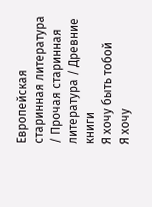Европейская старинная литература / Прочая старинная литература / Древние книги
Я хочу быть тобой
Я хочу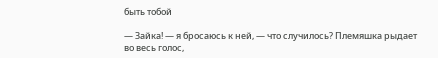быть тобой

— Зайка! — я бросаюсь к ней, — что случилось? Племяшка рыдает во весь голос,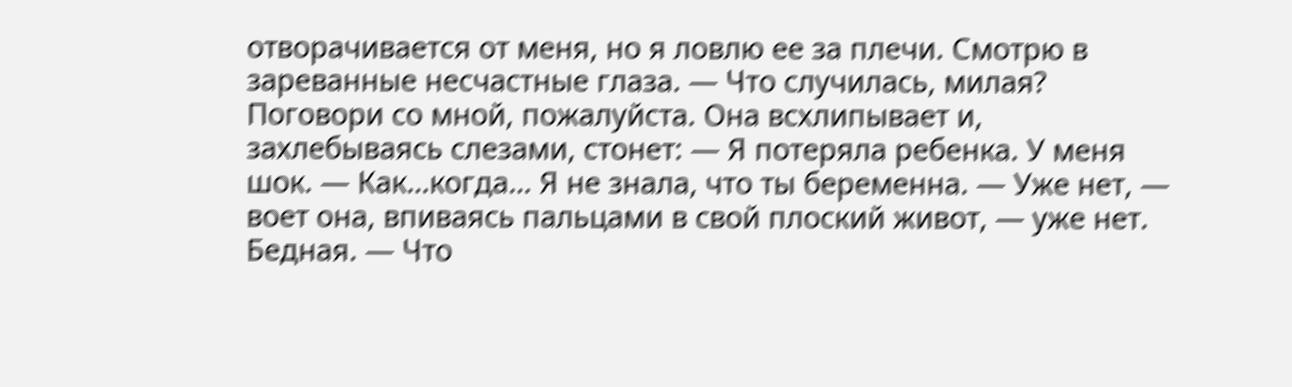отворачивается от меня, но я ловлю ее за плечи. Смотрю в зареванные несчастные глаза. — Что случилась, милая? Поговори со мной, пожалуйста. Она всхлипывает и, захлебываясь слезами, стонет: — Я потеряла ребенка. У меня шок. — Как…когда… Я не знала, что ты беременна. — Уже нет, — воет она, впиваясь пальцами в свой плоский живот, — уже нет. Бедная. — Что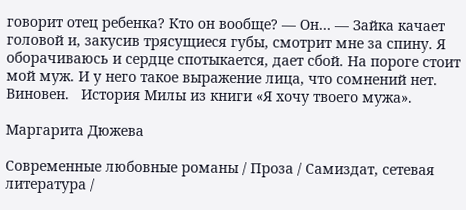говорит отец ребенка? Кто он вообще? — Он… — Зайка качает головой и, закусив трясущиеся губы, смотрит мне за спину. Я оборачиваюсь и сердце спотыкается, дает сбой. На пороге стоит мой муж. И у него такое выражение лица, что сомнений нет. Виновен.   История Милы из книги «Я хочу твоего мужа».

Маргарита Дюжева

Современные любовные романы / Проза / Самиздат, сетевая литература /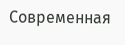Современная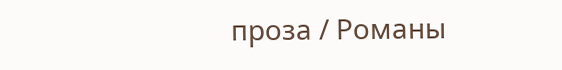проза / Романы